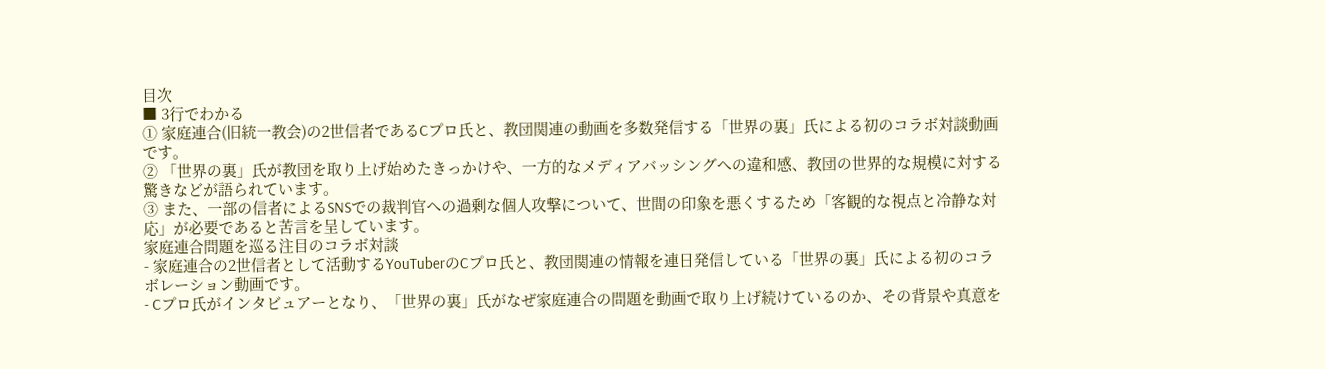目次
■ 3行でわかる
① 家庭連合(旧統一教会)の2世信者であるCプロ氏と、教団関連の動画を多数発信する「世界の裏」氏による初のコラボ対談動画です。
② 「世界の裏」氏が教団を取り上げ始めたきっかけや、一方的なメディアバッシングへの違和感、教団の世界的な規模に対する驚きなどが語られています。
③ また、一部の信者によるSNSでの裁判官への過剰な個人攻撃について、世間の印象を悪くするため「客観的な視点と冷静な対応」が必要であると苦言を呈しています。
家庭連合問題を巡る注目のコラボ対談
- 家庭連合の2世信者として活動するYouTuberのCプロ氏と、教団関連の情報を連日発信している「世界の裏」氏による初のコラボレーション動画です。
- Cプロ氏がインタビュアーとなり、「世界の裏」氏がなぜ家庭連合の問題を動画で取り上げ続けているのか、その背景や真意を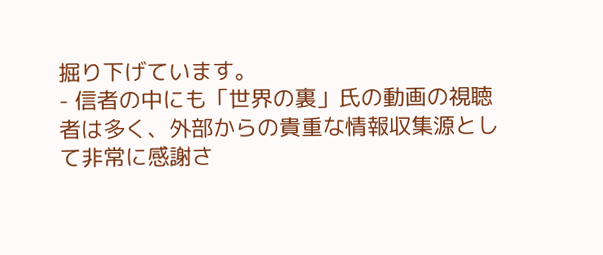掘り下げています。
- 信者の中にも「世界の裏」氏の動画の視聴者は多く、外部からの貴重な情報収集源として非常に感謝さ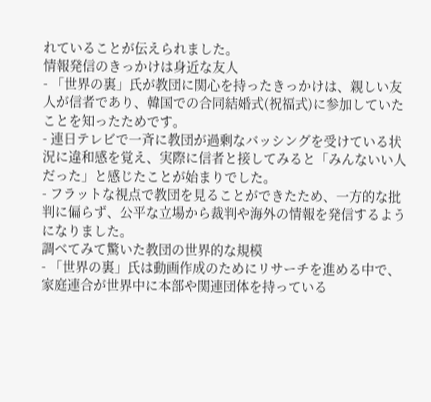れていることが伝えられました。
情報発信のきっかけは身近な友人
- 「世界の裏」氏が教団に関心を持ったきっかけは、親しい友人が信者であり、韓国での合同結婚式(祝福式)に参加していたことを知ったためです。
- 連日テレビで一斉に教団が過剰なバッシングを受けている状況に違和感を覚え、実際に信者と接してみると「みんないい人だった」と感じたことが始まりでした。
- フラットな視点で教団を見ることができたため、一方的な批判に偏らず、公平な立場から裁判や海外の情報を発信するようになりました。
調べてみて驚いた教団の世界的な規模
- 「世界の裏」氏は動画作成のためにリサーチを進める中で、家庭連合が世界中に本部や関連団体を持っている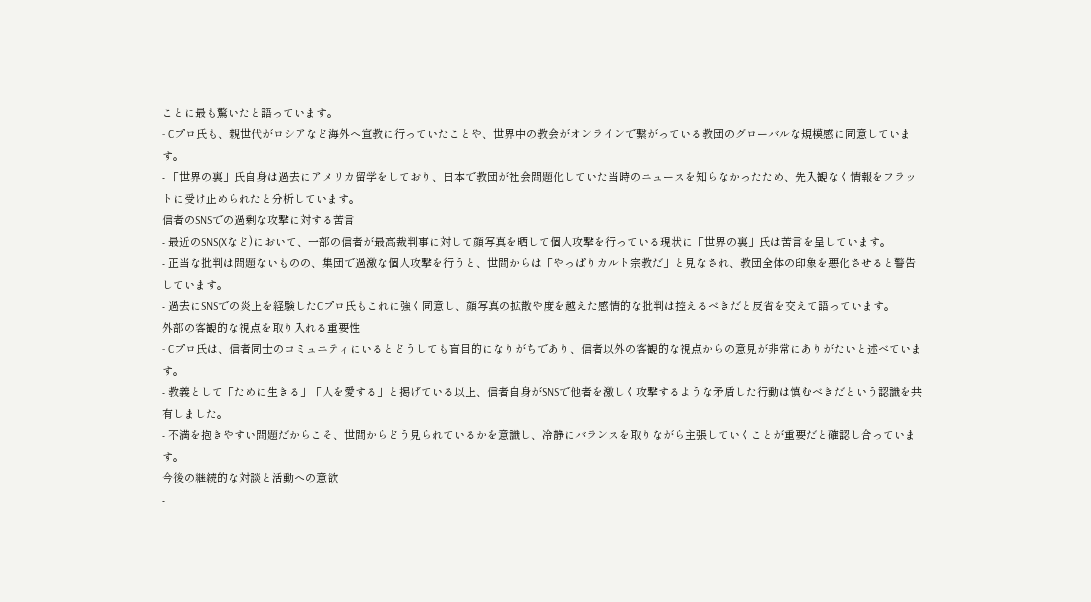ことに最も驚いたと語っています。
- Cプロ氏も、親世代がロシアなど海外へ宣教に行っていたことや、世界中の教会がオンラインで繋がっている教団のグローバルな規模感に同意しています。
- 「世界の裏」氏自身は過去にアメリカ留学をしており、日本で教団が社会問題化していた当時のニュースを知らなかったため、先入観なく情報をフラットに受け止められたと分析しています。
信者のSNSでの過剰な攻撃に対する苦言
- 最近のSNS(Xなど)において、一部の信者が最高裁判事に対して顔写真を晒して個人攻撃を行っている現状に「世界の裏」氏は苦言を呈しています。
- 正当な批判は問題ないものの、集団で過激な個人攻撃を行うと、世間からは「やっぱりカルト宗教だ」と見なされ、教団全体の印象を悪化させると警告しています。
- 過去にSNSでの炎上を経験したCプロ氏もこれに強く同意し、顔写真の拡散や度を越えた感情的な批判は控えるべきだと反省を交えて語っています。
外部の客観的な視点を取り入れる重要性
- Cプロ氏は、信者同士のコミュニティにいるとどうしても盲目的になりがちであり、信者以外の客観的な視点からの意見が非常にありがたいと述べています。
- 教義として「ために生きる」「人を愛する」と掲げている以上、信者自身がSNSで他者を激しく攻撃するような矛盾した行動は慎むべきだという認識を共有しました。
- 不満を抱きやすい問題だからこそ、世間からどう見られているかを意識し、冷静にバランスを取りながら主張していくことが重要だと確認し合っています。
今後の継続的な対談と活動への意欲
-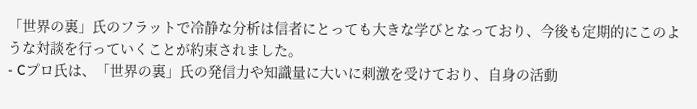「世界の裏」氏のフラットで冷静な分析は信者にとっても大きな学びとなっており、今後も定期的にこのような対談を行っていくことが約束されました。
- Cプロ氏は、「世界の裏」氏の発信力や知識量に大いに刺激を受けており、自身の活動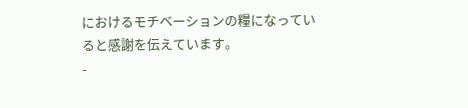におけるモチベーションの糧になっていると感謝を伝えています。
-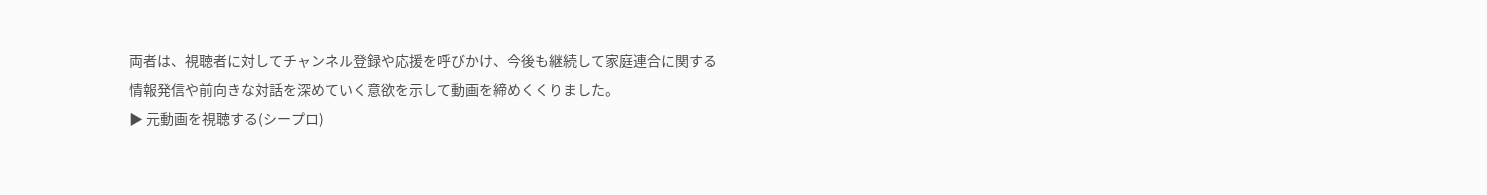両者は、視聴者に対してチャンネル登録や応援を呼びかけ、今後も継続して家庭連合に関する情報発信や前向きな対話を深めていく意欲を示して動画を締めくくりました。
▶ 元動画を視聴する(シープロ)